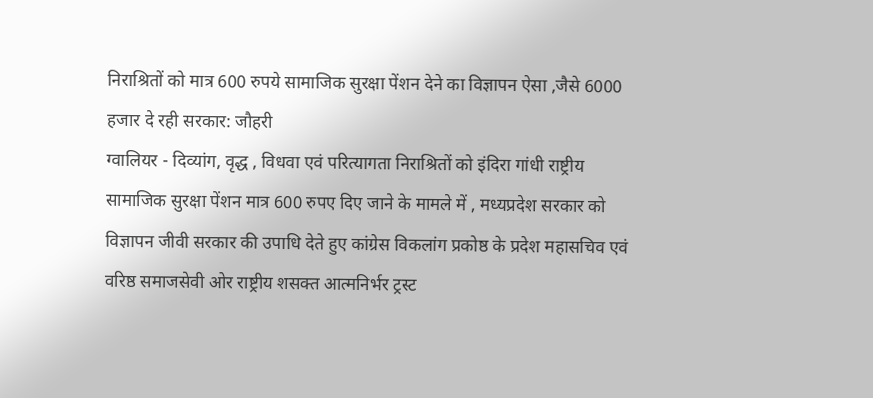निराश्रितों को मात्र 600 रुपये सामाजिक सुरक्षा पेंशन देने का विज्ञापन ऐसा ,जैसे 6000 हजार दे रही सरकार: जौहरी
ग्वालियर - दिव्यांग, वृद्ध , विधवा एवं परित्यागता निराश्रितों को इंदिरा गांधी राष्ट्रीय सामाजिक सुरक्षा पेंशन मात्र 600 रुपए दिए जाने के मामले में , मध्यप्रदेश सरकार को विज्ञापन जीवी सरकार की उपाधि देते हुए कांग्रेस विकलांग प्रकोष्ठ के प्रदेश महासचिव एवं वरिष्ठ समाजसेवी ओर राष्ट्रीय शसक्त आत्मनिर्भर ट्रस्ट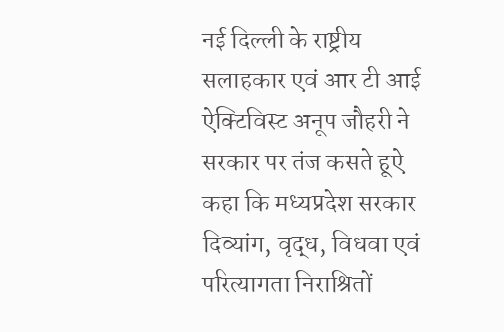नई दिल्ली के राष्ट्रीय सलाहकार एवं आर टी आई ऐक्टिविस्ट अनूप जौहरी ने सरकार पर तंज कसते हूऐ कहा कि मध्यप्रदेश सरकार दिव्यांग, वृद्ध, विधवा एवं परित्यागता निराश्रितों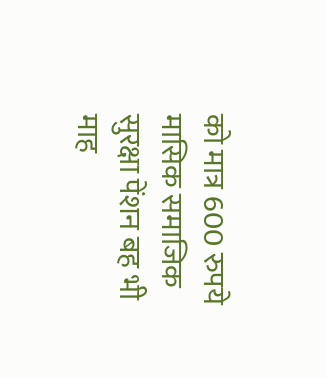को मात्र 600 रुपये मासिक समाजिक सुरक्षा पेंशन बह भी माह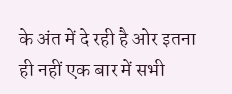के अंत में दे रही है ओर इतना ही नहीं एक बार में सभी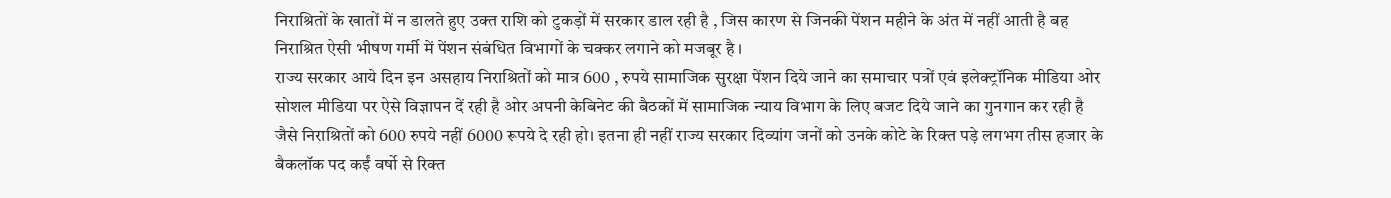निराश्रितों के खातों में न डालते हुए उक्त राशि को टुकड़ों में सरकार डाल रही है , जिस कारण से जिनकी पेंशन महीने के अंत में नहीं आती है बह निराश्रित ऐसी भीषण गर्मी में पेंशन संबंधित विभागों के चक्कर लगाने को मजबूर है ।
राज्य सरकार आये दिन इन असहाय निराश्रितों को मात्र 600 , रुपये सामाजिक सुरक्षा पेंशन दिये जाने का समाचार पत्रों एवं इलेक्ट्रॉनिक मीडिया ओर सोशल मीडिया पर ऐसे विज्ञापन दें रही है ओर अपनी केबिनेट की बैठकों में सामाजिक न्याय विभाग के लिए बजट दिये जाने का गुनगान कर रही है जैसे निराश्रितों को 600 रुपये नहीं 6000 रूपये दे रही हो। इतना ही नहीं राज्य सरकार दिव्यांग जनों को उनके कोटे के रिक्त पड़े लगभग तीस हजार के बैकलॉक पद कईं वर्षो से रिक्त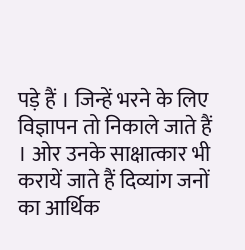पड़े हैं । जिन्हें भरने के लिए विज्ञापन तो निकाले जाते हैं । ओर उनके साक्षात्कार भी करायें जाते हैं दिव्यांग जनों का आर्थिक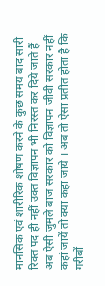मानसिक एवं शारीरिक शोषण करने के कुछ समय बाद सारी रिक्त पद ही नहीं उक्त विज्ञापन भी निरस्त कर दिये जाते हैं अब ऐसी जुमले बाज सरकार को विज्ञापन जीवी सरकार नहीं कहां जायें तो क्या कहा जाये । अब तो ऐसा प्रतीत होता है कि गरीबों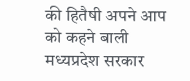की हितैषी अपने आप को कहने बाली मध्यप्रदेश सरकार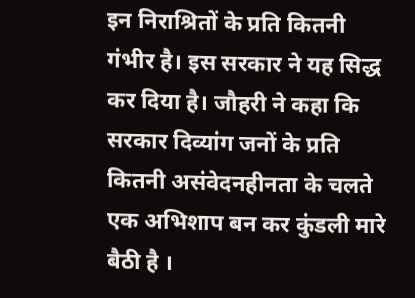इन निराश्रितों के प्रति कितनी गंभीर है। इस सरकार ने यह सिद्ध कर दिया है। जौहरी ने कहा कि सरकार दिव्यांग जनों के प्रति कितनी असंवेदनहीनता के चलते एक अभिशाप बन कर कुंडली मारे बैठी है ।